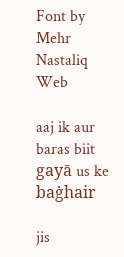Font by Mehr Nastaliq Web

aaj ik aur baras biit gayā us ke baġhair

jis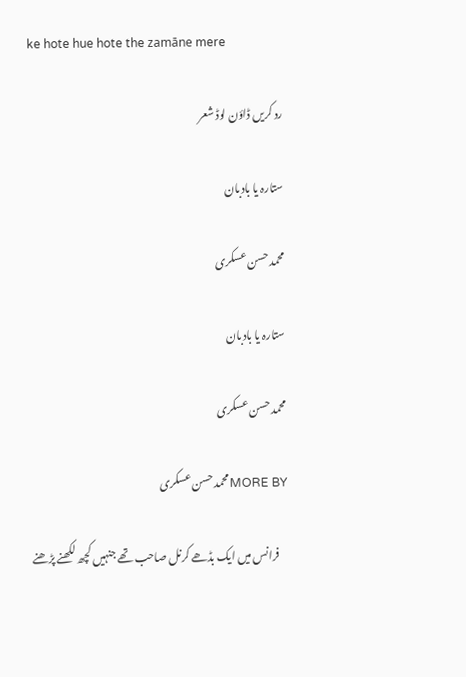ke hote hue hote the zamāne mere

رد کریں ڈاؤن لوڈ شعر

ستارہ یا بادبان

محمد حسن عسکری

ستارہ یا بادبان

محمد حسن عسکری

MORE BYمحمد حسن عسکری

    فرانس میں ایک بڈھے کرنل صاحب تھے جنہیں کچھ لکھنے پڑھنے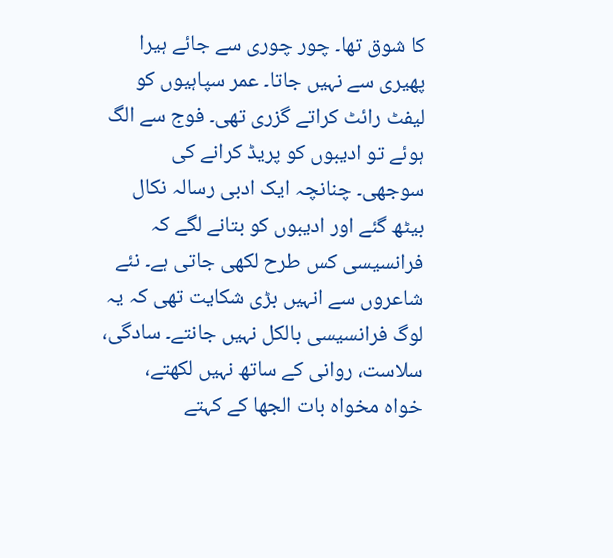کا شوق تھا۔ چور چوری سے جائے ہیرا پھیری سے نہیں جاتا۔ عمر سپاہیوں کو لیفٹ رائٹ کراتے گزری تھی۔ فوج سے الگ ہوئے تو ادیبوں کو پریڈ کرانے کی سوجھی۔ چنانچہ ایک ادبی رسالہ نکال بیٹھ گئے اور ادیبوں کو بتانے لگے کہ فرانسیسی کس طرح لکھی جاتی ہے۔ نئے شاعروں سے انہیں بڑی شکایت تھی کہ یہ لوگ فرانسیسی بالکل نہیں جانتے۔ سادگی، سلاست، روانی کے ساتھ نہیں لکھتے، خواہ مخواہ بات الجھا کے کہتے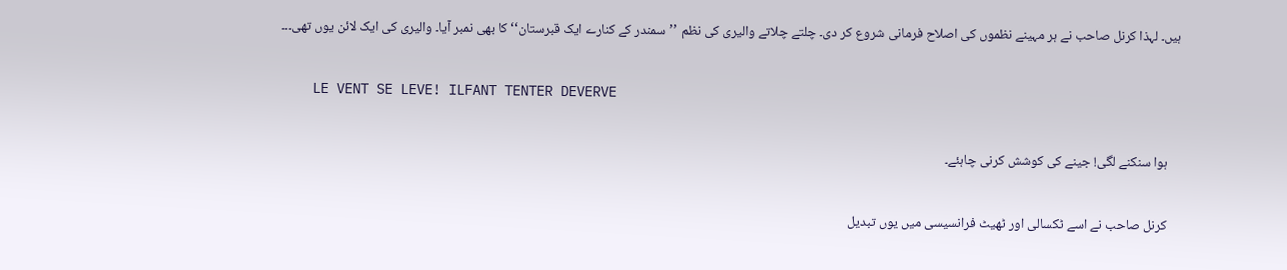ہیں۔ لہذا کرنل صاحب نے ہر مہینے نظموں کی اصلاح فرمانی شروع کر دی۔ چلتے چلاتے والیری کی نظم ’’سمندر کے کنارے ایک قبرستان‘‘ کا بھی نمبر آیا۔ والیری کی ایک لائن یوں تھی۔۔۔

    LE VENT SE LEVE! ILFANT TENTER DEVERVE

    ہوا سنکنے لگی! جینے کی کوشش کرنی چاہئے۔

    کرنل صاحب نے اسے ٹکسالی اور ٹھیٹ فرانسیسی میں یوں تبدیل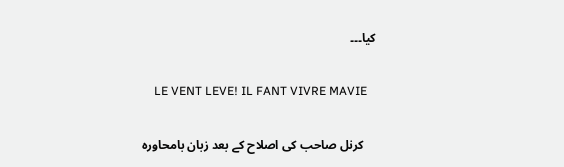کیا۔۔۔

    LE VENT LEVE! IL FANT VIVRE MAVIE

    کرنل صاحب کی اصلاح کے بعد زبان بامحاورہ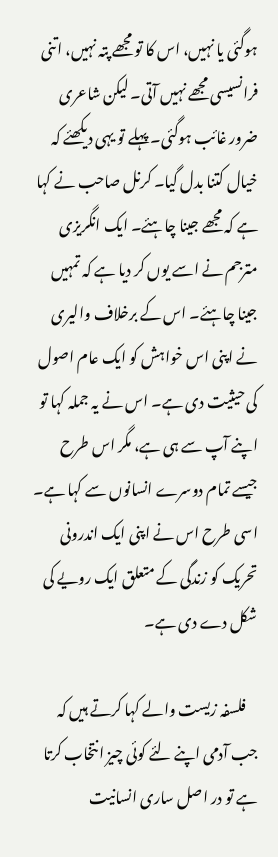ہوگئی یا نہیں، اس کا تو مجھے پتہ نہیں، اتنی فرانسیسی مجھے نہیں آتی۔ لیکن شاعری ضرور غائب ہوگئی۔ پہلے تو یہی دیکھئے کہ خیال کتنا بدل گیا۔ کرنل صاحب نے کہا ہے کہ مجھے جینا چاہئے۔ ایک انگریزی مترجم نے اسے یوں کر دیا ہے کہ تمہیں جینا چاہئے۔ اس کے برخلاف والیری نے اپنی اس خواہش کو ایک عام اصول کی حیثیت دی ہے۔ اس نے یہ جملہ کہا تو اپنے آپ سے ہی ہے، مگر اس طرح جیسے تمام دوسرے انسانوں سے کہا ہے۔ اسی طرح اس نے اپنی ایک اندرونی تحریک کو زندگی کے متعلق ایک رویے کی شکل دے دی ہے۔

    فلسفہ زیست والے کہا کرتے ہیں کہ جب آدمی اپنے لئے کوئی چیز انتخاب کرتا ہے تو در اصل ساری انسانیت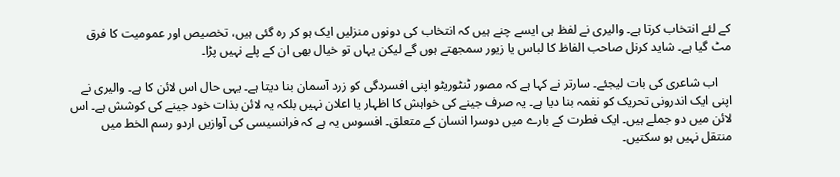کے لئے انتخاب کرتا ہے۔ والیری نے لفظ ہی ایسے چنے ہیں کہ انتخاب کی دونوں منزلیں ایک ہو کر رہ گئی ہیں، تخصیص اور عمومیت کا فرق مٹ گیا ہے۔ شاید کرنل صاحب الفاظ کا لباس یا زیور سمجھتے ہوں گے لیکن یہاں تو خیال بھی ان کے پلے نہیں پڑا۔

    اب شاعری کی بات لیجئے۔ سارتر نے کہا ہے کہ مصور ٹنٹوریٹو اپنی افسردگی کو زرد آسمان بنا دیتا ہے۔ یہی حال اس لائن کا ہے۔ والیری نے اپنی ایک اندرونی تحریک کو نغمہ بنا دیا ہے۔ یہ صرف جینے کی خواہش کا اظہار یا اعلان نہیں بلکہ یہ لائن بذات خود جینے کی کوشش ہے۔ اس لائن میں دو جملے ہیں۔ ایک فطرت کے بارے میں دوسرا انسان کے متعلق۔ افسوس یہ ہے کہ فرانسیسی کی آوازیں اردو رسم الخط میں منتقل نہیں ہو سکتیں۔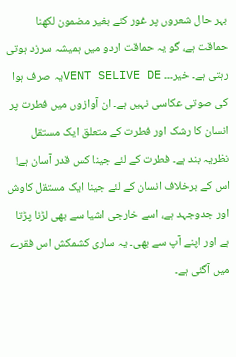بہر حال شعروں پر غور کئے بغیر مضمون لکھنا حماقت ہے، گو یہ حماقت اردو میں ہمیشہ سرزد ہوتی رہتی ہے۔ خیر۔۔۔ VENT SELIVE DEیہ صرف ہوا کی صوتی عکاسی نہیں ہے۔ ان آوازوں میں فطرت پر انسان کا رشک اور فطرت کے متعلق ایک مستقل نظریہ بند ہے۔ فطرت کے لئے جینا کس قدر آسان ہے! اس کے برخلاف انسان کے لئے جینا ایک مستقل کاوش اور جدوجہد ہے، اسے خارجی اشیا سے بھی لڑنا پڑتا ہے اور اپنے آپ سے بھی۔ یہ ساری کشمکش اس فقرے میں آگئی ہے۔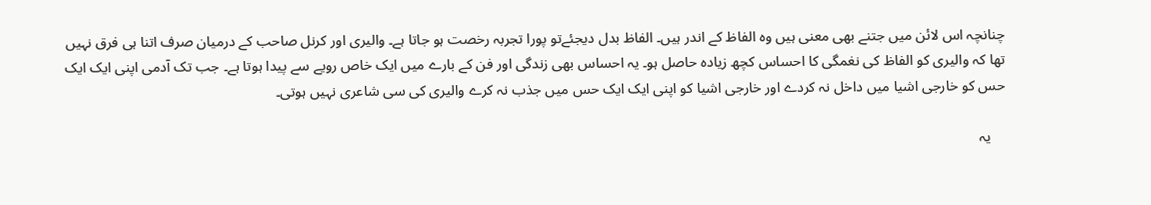چنانچہ اس لائن میں جتنے بھی معنی ہیں وہ الفاظ کے اندر ہیں۔ الفاظ بدل دیجئےتو پورا تجربہ رخصت ہو جاتا ہے۔ والیری اور کرنل صاحب کے درمیان صرف اتنا ہی فرق نہیں تھا کہ والیری کو الفاظ کی نغمگی کا احساس کچھ زیادہ حاصل ہو۔ یہ احساس بھی زندگی اور فن کے بارے میں ایک خاص رویے سے پیدا ہوتا ہے۔ جب تک آدمی اپنی ایک ایک حس کو خارجی اشیا میں داخل نہ کردے اور خارجی اشیا کو اپنی ایک ایک حس میں جذب نہ کرے والیری کی سی شاعری نہیں ہوتی۔

    یہ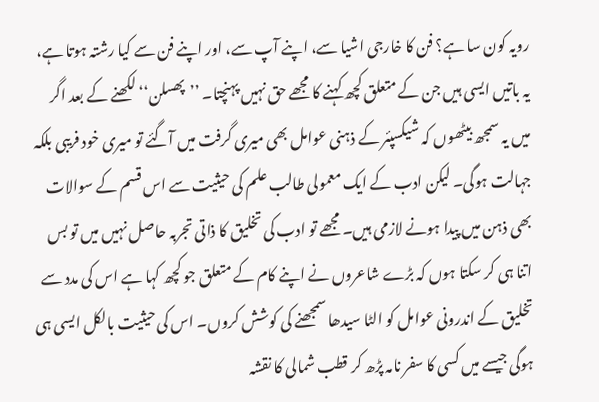رویہ کون سا ہے؟ فن کا خارجی اشیا سے، اپنے آپ سے، اور اپنے فن سے کیا رشتہ ہوتا ہے، یہ باتیں ایسی ہیں جن کے متعلق کچھ کہنے کا مجھے حق نہیں پہنچتا۔ ’’پھسلن‘‘ لکھنے کے بعد اگر میں یہ سمجھ بیٹھوں کہ شیکسپئر کے ذہنی عوامل بھی میری گرفت میں آگئے تو میری خود فریبی بلکہ جہالت ہوگی۔ لیکن ادب کے ایک معمولی طالب علم کی حیثیت سے اس قسم کے سوالات بھی ذہن میں پیدا ہونے لازمی ہیں۔ مجھے تو ادب کی تخلیق کا ذاتی تجربہ حاصل نہیں میں تو بس اتنا ہی کر سکتا ہوں کہ بڑے شاعروں نے اپنے کام کے متعلق جو کچھ کہا ہے اس کی مدد سے تخلیق کے اندرونی عوامل کو الٹا سیدھا سمجھنے کی کوشش کروں۔ اس کی حیثیت بالکل ایسی ہی ہوگی جیسے میں کسی کا سفر نامہ پڑھ کر قطب شمالی کا نقشہ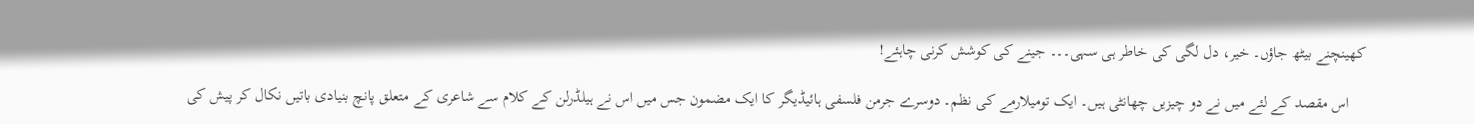کھینچنے بیٹھ جاؤں۔ خیر، دل لگی کی خاطر ہی سہی۔۔۔ جینے کی کوشش کرنی چاہئے!

    اس مقصد کے لئے میں نے دو چیزیں چھانٹی ہیں۔ ایک تومیلارمے کی نظم۔ دوسرے جرمن فلسفی ہائیڈیگر کا ایک مضمون جس میں اس نے ہیلڈرلن کے کلام سے شاعری کے متعلق پانچ بنیادی باتیں نکال کر پیش کی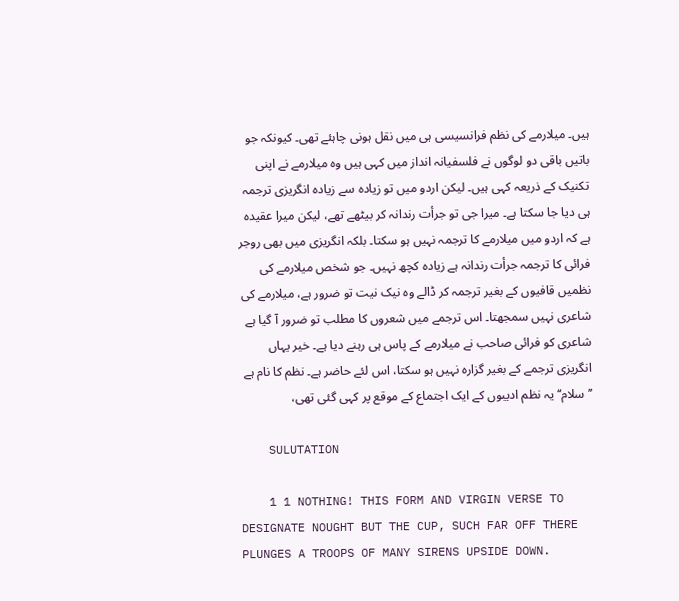ہیں۔ میلارمے کی نظم فرانسیسی ہی میں نقل ہونی چاہئے تھی۔ کیونکہ جو باتیں باقی دو لوگوں نے فلسفیانہ انداز میں کہی ہیں وہ میلارمے نے اپنی تکنیک کے ذریعہ کہی ہیں۔ لیکن اردو میں تو زیادہ سے زیادہ انگریزی ترجمہ ہی دیا جا سکتا ہے۔ میرا جی تو جرأت رندانہ کر بیٹھے تھے، لیکن میرا عقیدہ ہے کہ اردو میں میلارمے کا ترجمہ نہیں ہو سکتا۔ بلکہ انگریزی میں بھی روجر فرائی کا ترجمہ جرأت رندانہ ہے زیادہ کچھ نہیں۔ جو شخص میلارمے کی نظمیں قافیوں کے بغیر ترجمہ کر ڈالے وہ نیک نیت تو ضرور ہے، میلارمے کی شاعری نہیں سمجھتا۔ اس ترجمے میں شعروں کا مطلب تو ضرور آ گیا ہے شاعری کو فرائی صاحب نے میلارمے کے پاس ہی رہنے دیا ہے۔ خیر یہاں انگریزی ترجمے کے بغیر گزارہ نہیں ہو سکتا، اس لئے حاضر ہے۔ نظم کا نام ہے ’’سلام‘‘ یہ نظم ادیبوں کے ایک اجتماع کے موقع پر کہی گئی تھی،

    SULUTATION

    1 1 NOTHING! THIS FORM AND VIRGIN VERSE TO DESIGNATE NOUGHT BUT THE CUP, SUCH FAR OFF THERE PLUNGES A TROOPS OF MANY SIRENS UPSIDE DOWN.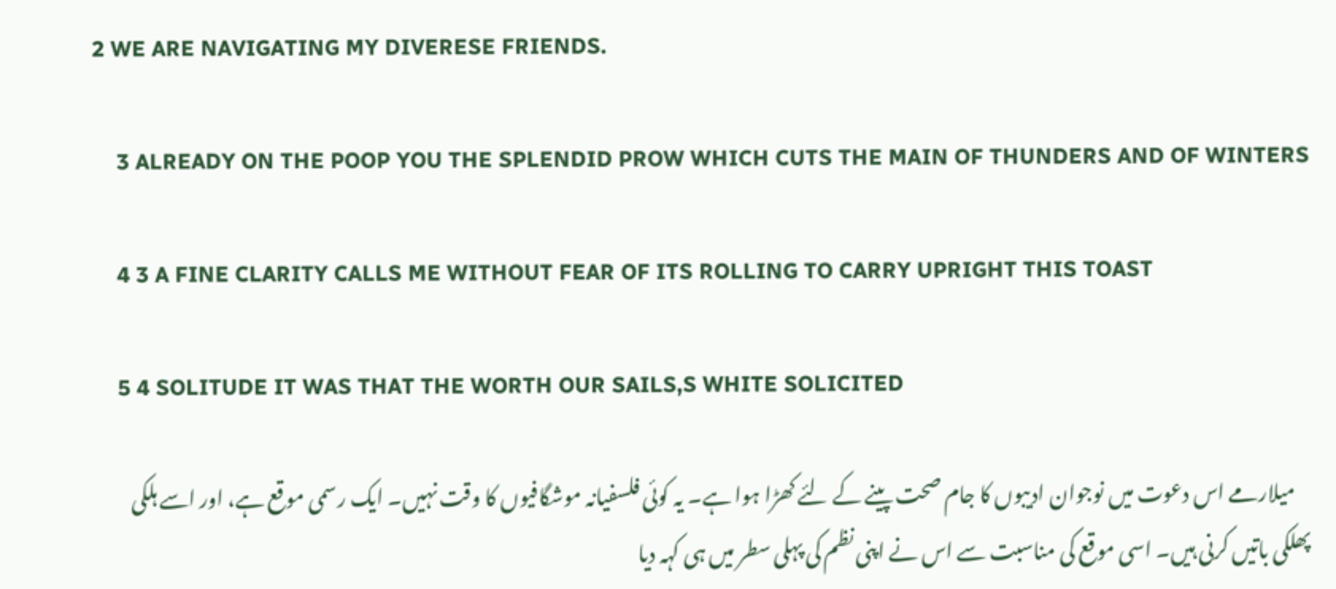2 WE ARE NAVIGATING MY DIVERESE FRIENDS.

    3 ALREADY ON THE POOP YOU THE SPLENDID PROW WHICH CUTS THE MAIN OF THUNDERS AND OF WINTERS

    4 3 A FINE CLARITY CALLS ME WITHOUT FEAR OF ITS ROLLING TO CARRY UPRIGHT THIS TOAST

    5 4 SOLITUDE IT WAS THAT THE WORTH OUR SAILS,S WHITE SOLICITED

    میلارمے اس دعوت میں نوجوان ادیبوں کا جام صحت پینے کے لئے کھڑا ہوا ہے۔ یہ کوئی فلسفیانہ موشگافیوں کا وقت نہیں۔ ایک رسمی موقع ہے، اور اسے ہلکی پھلکی باتیں کرنی ہیں۔ اسی موقع کی مناسبت سے اس نے اپنی نظم کی پہلی سطر میں ہی کہہ دیا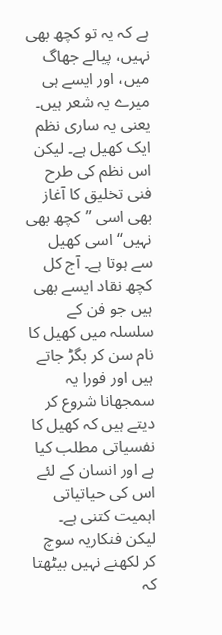ہے کہ یہ تو کچھ بھی نہیں، پیالے جھاگ میں، اور ایسے ہی میرے یہ شعر ہیں۔ یعنی یہ ساری نظم ایک کھیل ہے۔ لیکن اس نظم کی طرح فنی تخلیق کا آغاز بھی اسی ’’کچھ بھی نہیں‘‘ اسی کھیل سے ہوتا ہے۔ آج کل کچھ نقاد ایسے بھی ہیں جو فن کے سلسلہ میں کھیل کا نام سن کر بگڑ جاتے ہیں اور فورا یہ سمجھانا شروع کر دیتے ہیں کہ کھیل کا نفسیاتی مطلب کیا ہے اور انسان کے لئے اس کی حیاتیاتی اہمیت کتنی ہے۔ لیکن فنکاریہ سوچ کر لکھنے نہیں بیٹھتا کہ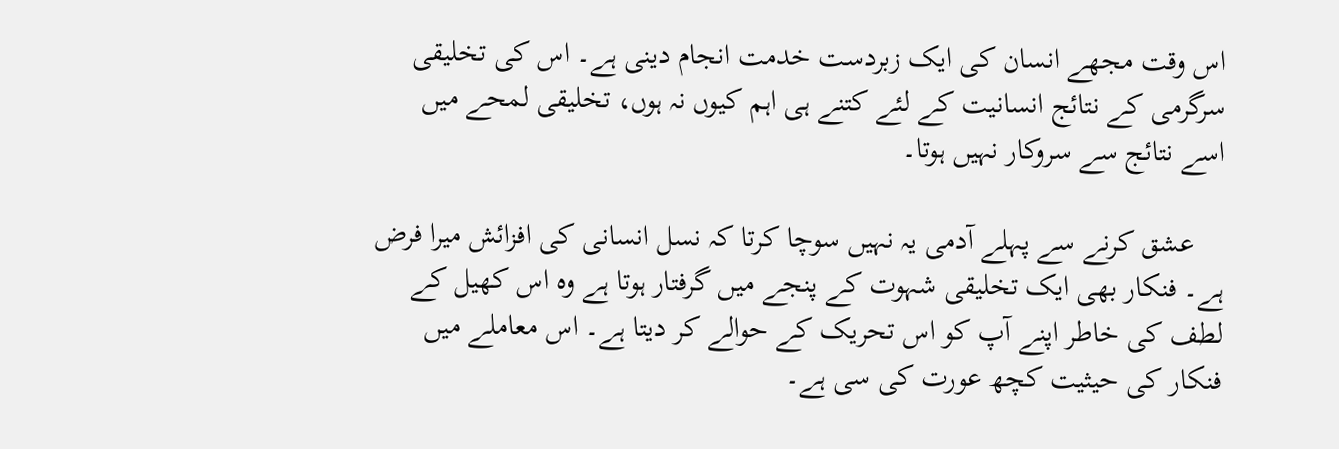اس وقت مجھے انسان کی ایک زبردست خدمت انجام دینی ہے۔ اس کی تخلیقی سرگرمی کے نتائج انسانیت کے لئے کتنے ہی اہم کیوں نہ ہوں، تخلیقی لمحے میں اسے نتائج سے سروکار نہیں ہوتا۔

    عشق کرنے سے پہلے آدمی یہ نہیں سوچا کرتا کہ نسل انسانی کی افزائش میرا فرض ہے۔ فنکار بھی ایک تخلیقی شہوت کے پنجے میں گرفتار ہوتا ہے وہ اس کھیل کے لطف کی خاطر اپنے آپ کو اس تحریک کے حوالے کر دیتا ہے۔ اس معاملے میں فنکار کی حیثیت کچھ عورت کی سی ہے۔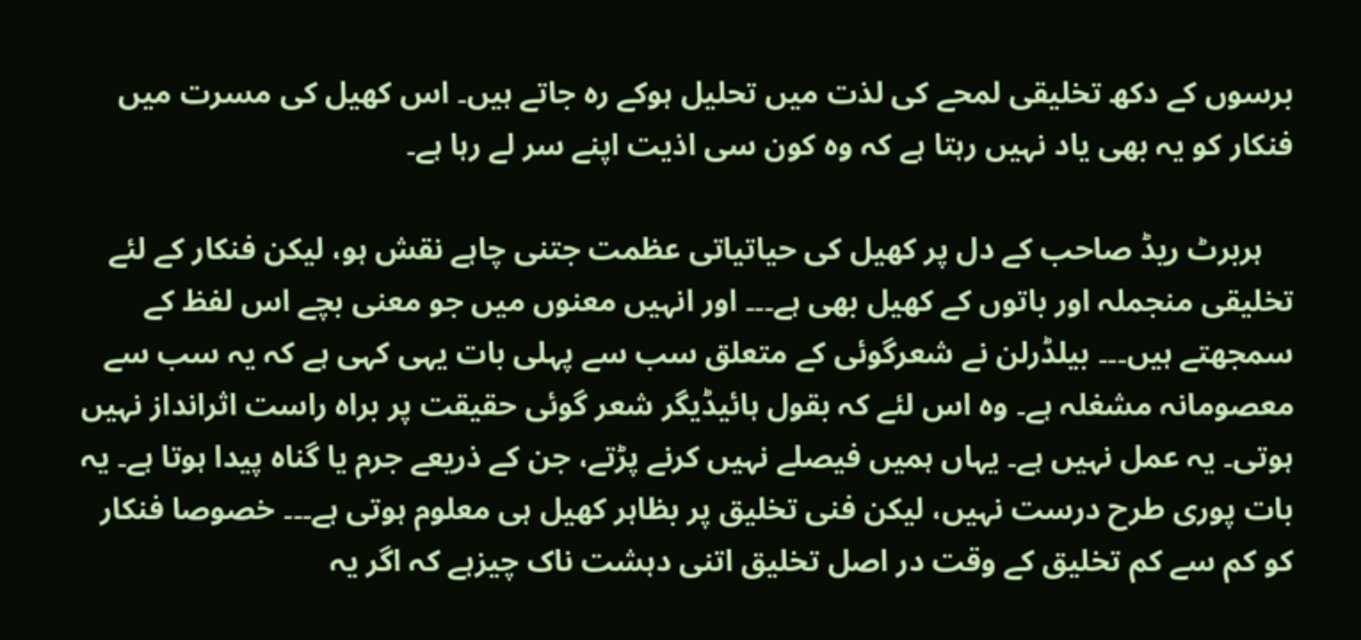برسوں کے دکھ تخلیقی لمحے کی لذت میں تحلیل ہوکے رہ جاتے ہیں۔ اس کھیل کی مسرت میں فنکار کو یہ بھی یاد نہیں رہتا ہے کہ وہ کون سی اذیت اپنے سر لے رہا ہے۔

    ہربرٹ ریڈ صاحب کے دل پر کھیل کی حیاتیاتی عظمت جتنی چاہے نقش ہو، لیکن فنکار کے لئے تخلیقی منجملہ اور باتوں کے کھیل بھی ہے۔۔۔ اور انہیں معنوں میں جو معنی بچے اس لفظ کے سمجھتے ہیں۔۔۔ بیلڈرلن نے شعرگوئی کے متعلق سب سے پہلی بات یہی کہی ہے کہ یہ سب سے معصومانہ مشغلہ ہے۔ وہ اس لئے کہ بقول ہائیڈیگر شعر گوئی حقیقت پر براہ راست اثرانداز نہیں ہوتی۔ یہ عمل نہیں ہے۔ یہاں ہمیں فیصلے نہیں کرنے پڑتے، جن کے ذریعے جرم یا گناہ پیدا ہوتا ہے۔ یہ بات پوری طرح درست نہیں، لیکن فنی تخلیق پر بظاہر کھیل ہی معلوم ہوتی ہے۔۔۔ خصوصا فنکار کو کم سے کم تخلیق کے وقت در اصل تخلیق اتنی دہشت ناک چیزہے کہ اگر یہ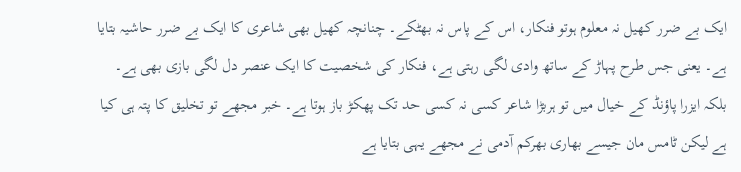ایک بے ضرر کھیل نہ معلوم ہوتو فنکار، اس کے پاس نہ بھٹکے۔ چنانچہ کھیل بھی شاعری کا ایک بے ضرر حاشیہ بتایا ہے۔ یعنی جس طرح پہاڑ کے ساتھ وادی لگی رہتی ہے، فنکار کی شخصیت کا ایک عنصر دل لگی بازی بھی ہے۔ بلکہ ایزرا پاؤنڈ کے خیال میں تو ہربڑا شاعر کسی نہ کسی حد تک پھکڑ باز ہوتا ہے۔ خبر مجھے تو تخلیق کا پتہ ہی کیا ہے لیکن ٹامس مان جیسے بھاری بھرکم آدمی نے مجھے یہی بتایا ہے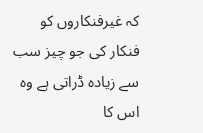کہ غیرفنکاروں کو فنکار کی جو چیز سب سے زیادہ ڈراتی ہے وہ اس کا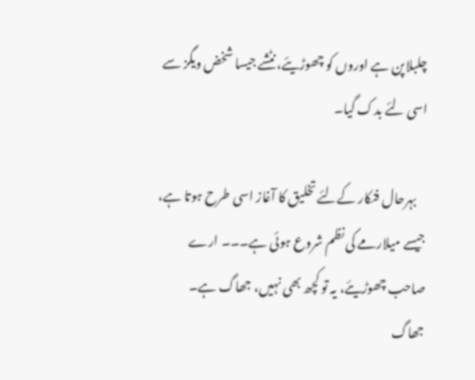چلبلاپن ہے اوروں کو چھوڑیئے، نٹشے جیسا شخض ویگز سے اسی لئے بدک گیا۔

    بہرحال فنکار کےلئے تخلیق کا آغاز اسی طرح ہوتا ہے، جیسے میلارمے کی نظم شروع ہوئی ہے۔۔۔ ارے صاحب چھوڑیئے، یہ تو کچھ بھی نہیں، جھاگ ہے۔ جھاگ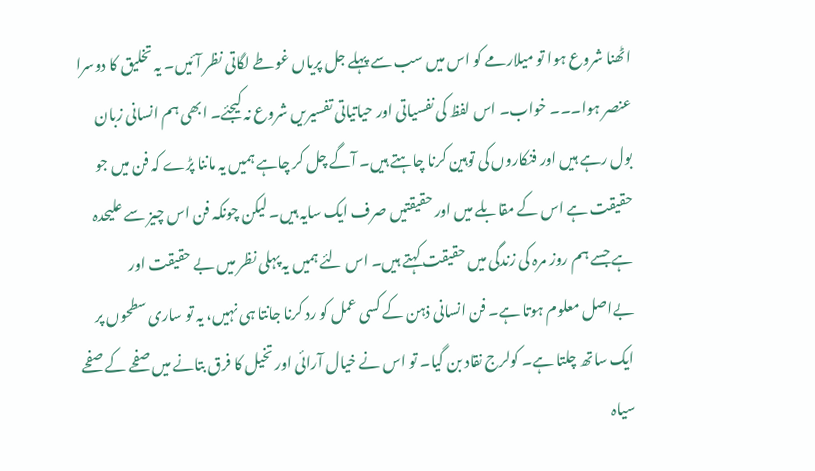اٹھنا شروع ہوا تو میلارمے کو اس میں سب سے پہلے جل پریاں غوطے لگاتی نظر آئیں۔ یہ تخلیق کا دوسرا عنصر ہوا۔۔۔ خواب۔ اس لفظ کی نفسیاتی اور حیاتیاتی تفسیریں شروع نہ کیجئے۔ ابھی ہم انسانی زبان بول رہے ہیں اور فنکاروں کی توہین کرنا چاہتے ہیں۔ آگے چل کر چاہے ہمیں یہ ماننا پڑے کہ فن میں جو حقیقت ہے اس کے مقابلے میں اور حقیقتیں صرف ایک سایہ ہیں۔ لیکن چونکہ فن اس چیز سے علیحدہ ہے جسے ہم روز مرہ کی زندگی میں حقیقت کہتے ہیں۔ اس لئے ہمیں یہ پہلی نظر میں بے حقیقت اور بےاصل معلوم ہوتا ہے۔ فن انسانی ذہن کے کسی عمل کو رد کرنا جانتا ہی نہیں، یہ تو ساری سطحوں پر ایک ساتھ چلتا ہے۔ کولرج نقاد بن گیا۔ تو اس نے خیال آرائی اور تخیل کا فرق بتانے میں صفحے کے صفحے سیاہ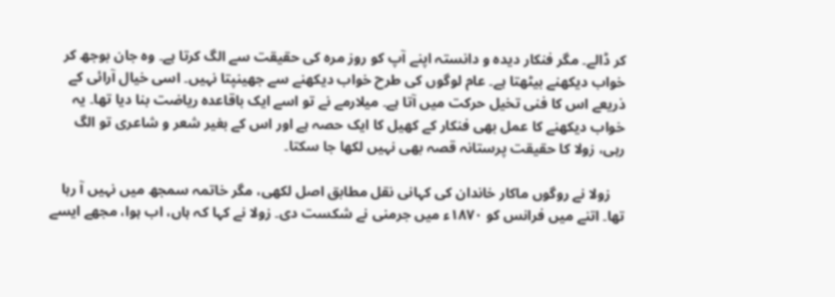کر ڈالے۔ مگر فنکار دیدہ و دانستہ اپنے آپ کو روز مرہ کی حقیقت سے الگ کرتا ہے۔ وہ جان بوجھ کر خواب دیکھنے بیٹھتا ہے۔ عام لوگوں کی طرح خواب دیکھنے سے جھینپتا نہیں۔ اسی خیال آرائی کے ذریعے اس کا فنی تخیل حرکت میں آتا ہے۔ میلارمے نے تو اسے ایک باقاعدہ ریاضت بنا دیا تھا۔ یہ خواب دیکھنے کا عمل بھی فنکار کے کھیل کا ایک حصہ ہے اور اس کے بغیر شعر و شاعری تو الگ رہی، زولا کا حقیقت پرستانہ قصہ بھی نہیں لکھا جا سکتا۔

    زولا نے روگوں ماکار خاندان کی کہانی نقل مطابق اصل لکھی، مگر خاتمہ سمجھ میں نہیں آ رہا تھا۔ اتنے میں فرانس کو ۱۸۷۰ء میں جرمنی نے شکست دی۔ زولا نے کہا کہ ہاں، اب ہوا، مجھے ایسے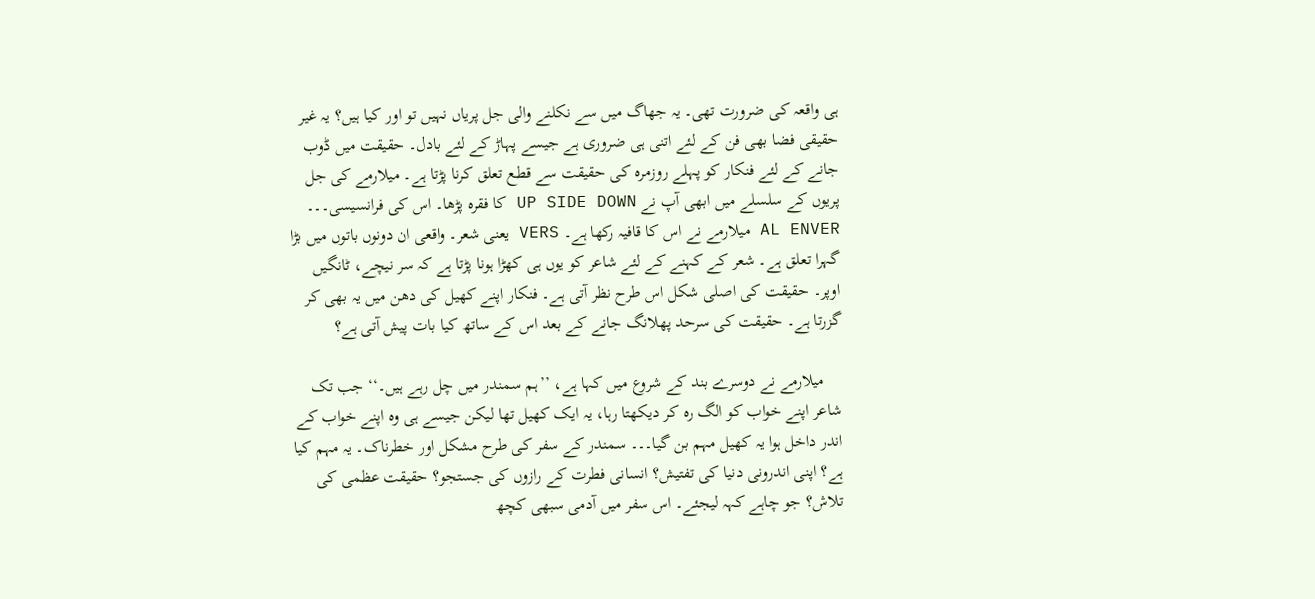ہی واقعہ کی ضرورت تھی۔ یہ جھاگ میں سے نکلنے والی جل پریاں نہیں تو اور کیا ہیں؟ یہ غیر حقیقی فضا بھی فن کے لئے اتنی ہی ضروری ہے جیسے پہاڑ کے لئے بادل۔ حقیقت میں ڈوب جانے کے لئے فنکار کو پہلے روزمرہ کی حقیقت سے قطع تعلق کرنا پڑتا ہے۔ میلارمے کی جل پریوں کے سلسلے میں ابھی آپ نے UP SIDE DOWN کا فقرہ پڑھا۔ اس کی فرانسیسی۔۔۔ AL ENVER میلارمے نے اس کا قافیہ رکھا ہے۔ VERS یعنی شعر۔ واقعی ان دونوں باتوں میں بڑا گہرا تعلق ہے۔ شعر کے کہنے کے لئے شاعر کو یوں ہی کھڑا ہونا پڑتا ہے کہ سر نیچے، ٹانگیں اوپر۔ حقیقت کی اصلی شکل اس طرح نظر آتی ہے۔ فنکار اپنے کھیل کی دھن میں یہ بھی کر گزرتا ہے۔ حقیقت کی سرحد پھلانگ جانے کے بعد اس کے ساتھ کیا بات پیش آتی ہے؟

    میلارمے نے دوسرے بند کے شروع میں کہا ہے، ’’ہم سمندر میں چل رہے ہیں۔‘‘ جب تک شاعر اپنے خواب کو الگ رہ کر دیکھتا رہا، یہ ایک کھیل تھا لیکن جیسے ہی وہ اپنے خواب کے اندر داخل ہوا یہ کھیل مہم بن گیا۔۔۔ سمندر کے سفر کی طرح مشکل اور خطرناک۔ یہ مہم کیا ہے؟ اپنی اندرونی دنیا کی تفتیش؟ انسانی فطرت کے رازوں کی جستجو؟ حقیقت عظمی کی تلاش؟ جو چاہے کہہ لیجئے۔ اس سفر میں آدمی سبھی کچھ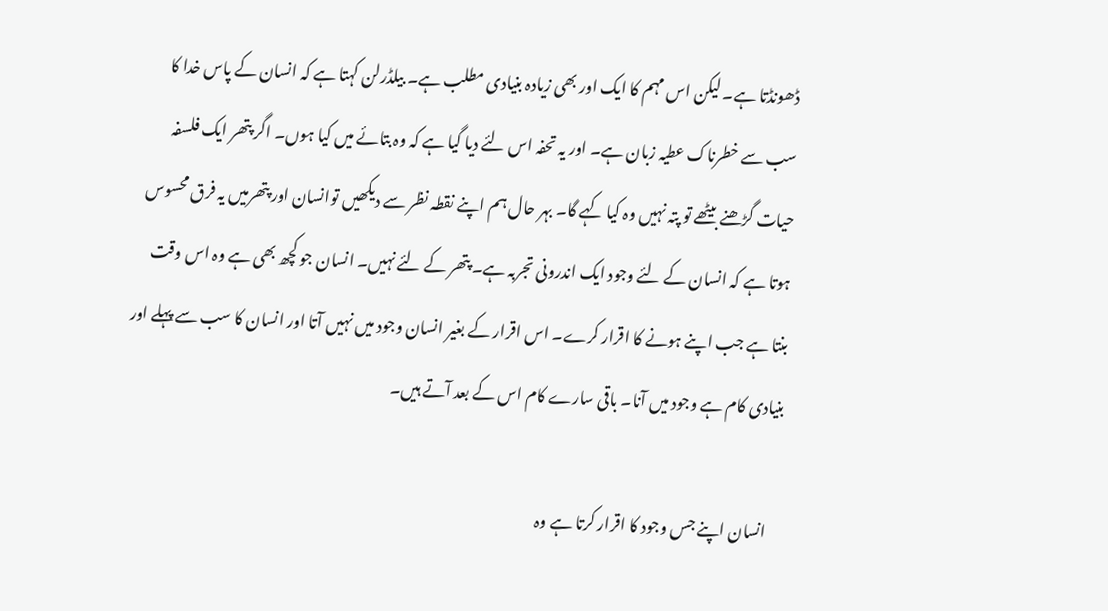ڈھونڈتا ہے۔ لیکن اس مہم کا ایک اور بھی زیادہ بنیادی مطلب ہے۔ بیلڈرلن کہتا ہے کہ انسان کے پاس خدا کا سب سے خطرناک عطیہ زبان ہے۔ اور یہ تحفہ اس لئے دیا گیا ہے کہ وہ بتائے میں کیا ہوں۔ اگر پتھر ایک فلسفہ حیات گڑھنے بیٹھے تو پتہ نہیں وہ کیا کہے گا۔ بہر حال ہم اپنے نقطہ نظر سے دیکھیں توانسان اور پتھرمیں یہ فرق محسوس ہوتا ہے کہ انسان کے لئے وجود ایک اندرونی تجربہ ہے۔ پتھر کے لئے نہیں۔ انسان جو کچھ بھی ہے وہ اس وقت بنتا ہے جب اپنے ہونے کا اقرار کرے۔ اس اقرار کے بغیر انسان وجود میں نہیں آتا اور انسان کا سب سے پہلے اور بنیادی کام ہے وجود میں آنا۔ باقی سارے کام اس کے بعد آتے ہیں۔

    انسان اپنے جس وجود کا اقرار کرتا ہے وہ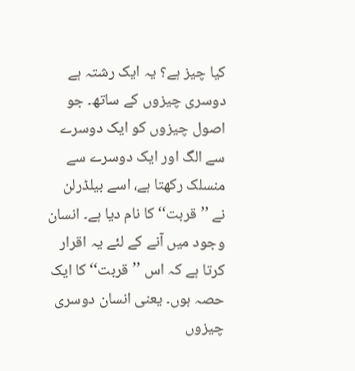کیا چیز ہے؟ یہ ایک رشتہ ہے دوسری چیزوں کے ساتھ۔ جو اصول چیزوں کو ایک دوسرے سے الگ اور ایک دوسرے سے منسلک رکھتا ہے، اسے بیلڈرلن نے ’’قربت‘‘ کا نام دیا ہے۔ انسان وجود میں آنے کے لئے یہ اقرار کرتا ہے کہ اس ’’قربت‘‘ کا ایک حصہ ہوں۔ یعنی انسان دوسری چیزوں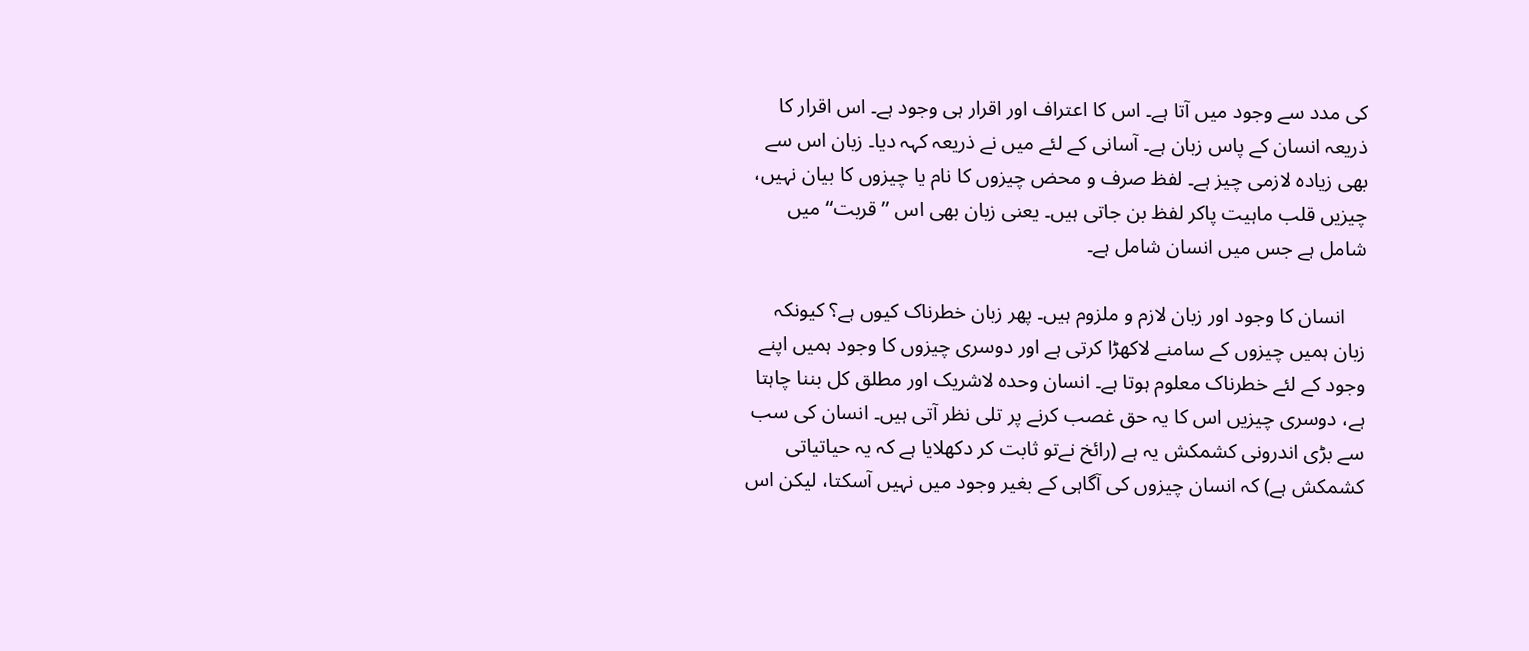کی مدد سے وجود میں آتا ہے۔ اس کا اعتراف اور اقرار ہی وجود ہے۔ اس اقرار کا ذریعہ انسان کے پاس زبان ہے۔ آسانی کے لئے میں نے ذریعہ کہہ دیا۔ زبان اس سے بھی زیادہ لازمی چیز ہے۔ لفظ صرف و محض چیزوں کا نام یا چیزوں کا بیان نہیں، چیزیں قلب ماہیت پاکر لفظ بن جاتی ہیں۔ یعنی زبان بھی اس ’’قربت‘‘ میں شامل ہے جس میں انسان شامل ہے۔

    انسان کا وجود اور زبان لازم و ملزوم ہیں۔ پھر زبان خطرناک کیوں ہے؟ کیونکہ زبان ہمیں چیزوں کے سامنے لاکھڑا کرتی ہے اور دوسری چیزوں کا وجود ہمیں اپنے وجود کے لئے خطرناک معلوم ہوتا ہے۔ انسان وحدہ لاشریک اور مطلق کل بننا چاہتا ہے، دوسری چیزیں اس کا یہ حق غصب کرنے پر تلی نظر آتی ہیں۔ انسان کی سب سے بڑی اندرونی کشمکش یہ ہے (رائخ نےتو ثابت کر دکھلایا ہے کہ یہ حیاتیاتی کشمکش ہے) کہ انسان چیزوں کی آگاہی کے بغیر وجود میں نہیں آسکتا، لیکن اس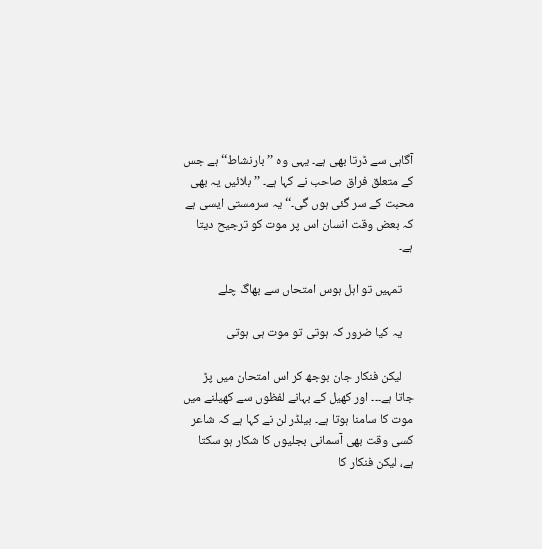آگاہی سے ڈرتا بھی ہے۔ یہی وہ ’’بارنشاط‘‘ ہے جس کے متعلق فراق صاحب نے کہا ہے۔ ’’بلائیں یہ بھی محبت کے سر گئی ہوں گی۔‘‘ یہ سرمستی ایسی ہے کہ بعض وقت انسان اس پر موت کو ترجیح دیتا ہے۔

    تمہیں تو اہل ہوس امتحاں سے بھاگ چلے

    یہ کیا ضرور کہ ہوتی تو موت ہی ہوتی

    لیکن فنکار جان بوجھ کر اس امتحان میں پڑ جاتا ہے۔۔۔ اور کھیل کے بہانے لفظوں سے کھیلنے میں موت کا سامنا ہوتا ہے۔ بیلڈر لن نے کہا ہے کہ شاعر کسی وقت بھی آسمانی بجلیوں کا شکار ہو سکتا ہے، لیکن فنکار کا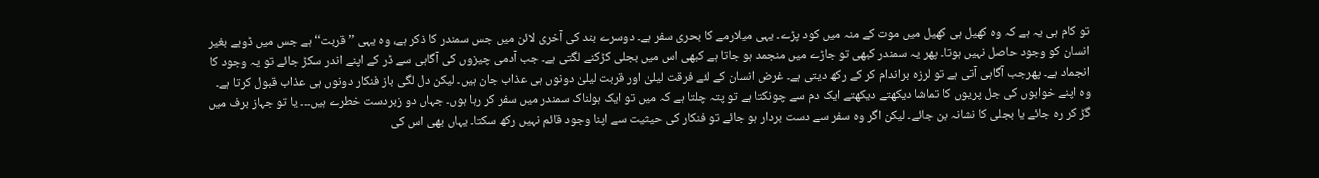تو کام ہی یہ ہے کہ وہ کھیل ہی کھیل میں موت کے منہ میں کود پڑے۔ یہی میلارمے کا بحری سفر ہے۔ دوسرے بند کی آخری لائن میں جس سمندر کا ذکر ہے، وہ یہی ’’قربت‘‘ ہے جس میں ڈوبے بغیر انسان کو وجود حاصل نہیں ہوتا۔ پھر یہ سمندر کبھی تو جاڑے میں منجمد ہو جاتا ہے کبھی اس میں بجلی کڑکنے لگتی ہے۔ جب آدمی چیزوں کی آگاہی سے ڈر کے اپنے اندر سکڑ جائے تو یہ وجود کا انجماد ہے۔ پھرجب آگاہی آتی ہے تو لرزہ براندام کر کے رکھ دیتی ہے۔ غرض انسان کے لئے فرقت لیلیٰ اور قربت لیلیٰ دونوں ہی عذاب جان ہیں۔ لیکن دل لگی باز فنکار دونوں ہی عذاب قبول کرتا ہے۔ وہ اپنے خوابوں کی جل پریوں کا تماشا دیکھتے دیکھتے ایک دم سے چونکتا ہے تو پتہ چلتا ہے کہ میں تو ایک ہولناک سمندر میں سفر کر رہا ہوں۔ جہاں دو زبردست خطرے ہیں۔۔۔ یا تو جہاز برف میں گڑ کر رہ جائے یا بجلی کا نشانہ بن جائے۔ لیکن اگر وہ سفر سے دست بردار ہو جائے تو فنکار کی حیثیت سے اپنا وجود قائم نہیں رکھ سکتا۔ یہاں بھی اس کی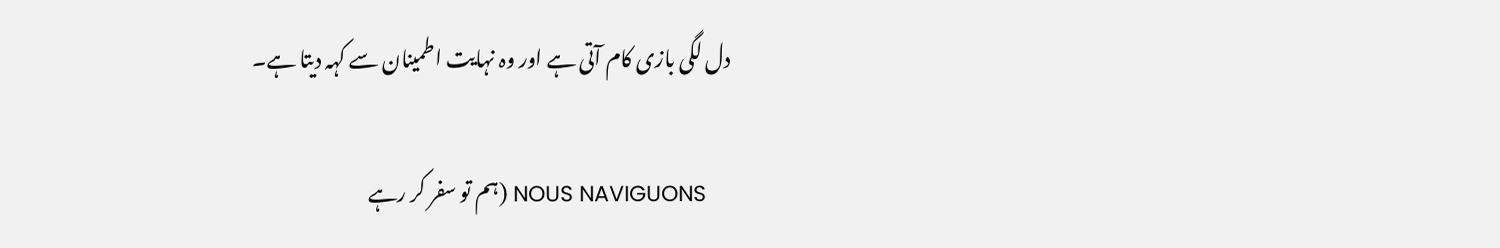دل لگی بازی کام آتی ہے اور وہ نہایت اطمینان سے کہہ دیتا ہے۔

    NOUS NAVIGUONS (ہم تو سفر کر رہے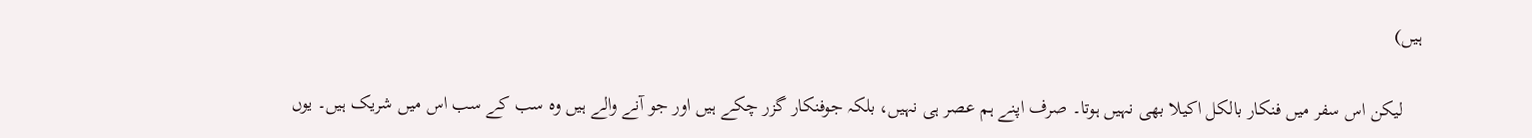ہیں)

    لیکن اس سفر میں فنکار بالکل اکیلا بھی نہیں ہوتا۔ صرف اپنے ہم عصر ہی نہیں، بلکہ جوفنکار گزر چکے ہیں اور جو آنے والے ہیں وہ سب کے سب اس میں شریک ہیں۔ یوں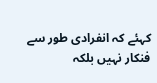کہئے کہ انفرادی طور سے فنکار نہیں بلکہ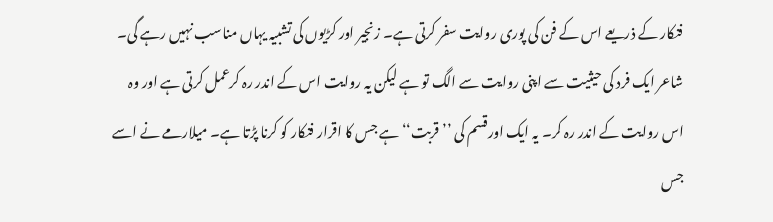فنکار کے ذریعے اس کے فن کی پوری روایت سفر کرتی ہے۔ زنجیر اور کڑیوں کی تشبیہ یہاں مناسب نہیں رہے گی۔ شاعر ایک فرد کی حیثیت سے اپنی روایت سے الگ تو ہے لیکن یہ روایت اس کے اندر رہ کرعمل کرتی ہے اور وہ اس روایت کے اندر رہ کر۔ یہ ایک اورقسم کی ’’قربت‘‘ ہے جس کا اقرار فنکار کو کرنا پڑتا ہے۔ میلارمے نے اسے جس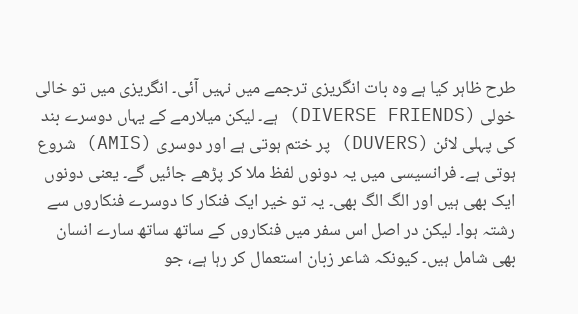طرح ظاہر کیا ہے وہ بات انگریزی ترجمے میں نہیں آئی۔ انگریزی میں تو خالی خولی (DIVERSE FRIENDS) ہے۔ لیکن میلارمے کے یہاں دوسرے بند کی پہلی لائن (DUVERS) پر ختم ہوتی ہے اور دوسری (AMIS) شروع ہوتی ہے۔ فرانسیسی میں یہ دونوں لفظ ملا کر پڑھے جائیں گے۔ یعنی دونوں ایک بھی ہیں اور الگ الگ بھی۔ یہ تو خیر ایک فنکار کا دوسرے فنکاروں سے رشتہ ہوا۔ لیکن در اصل اس سفر میں فنکاروں کے ساتھ ساتھ سارے انسان بھی شامل ہیں۔ کیونکہ شاعر زبان استعمال کر رہا ہے، جو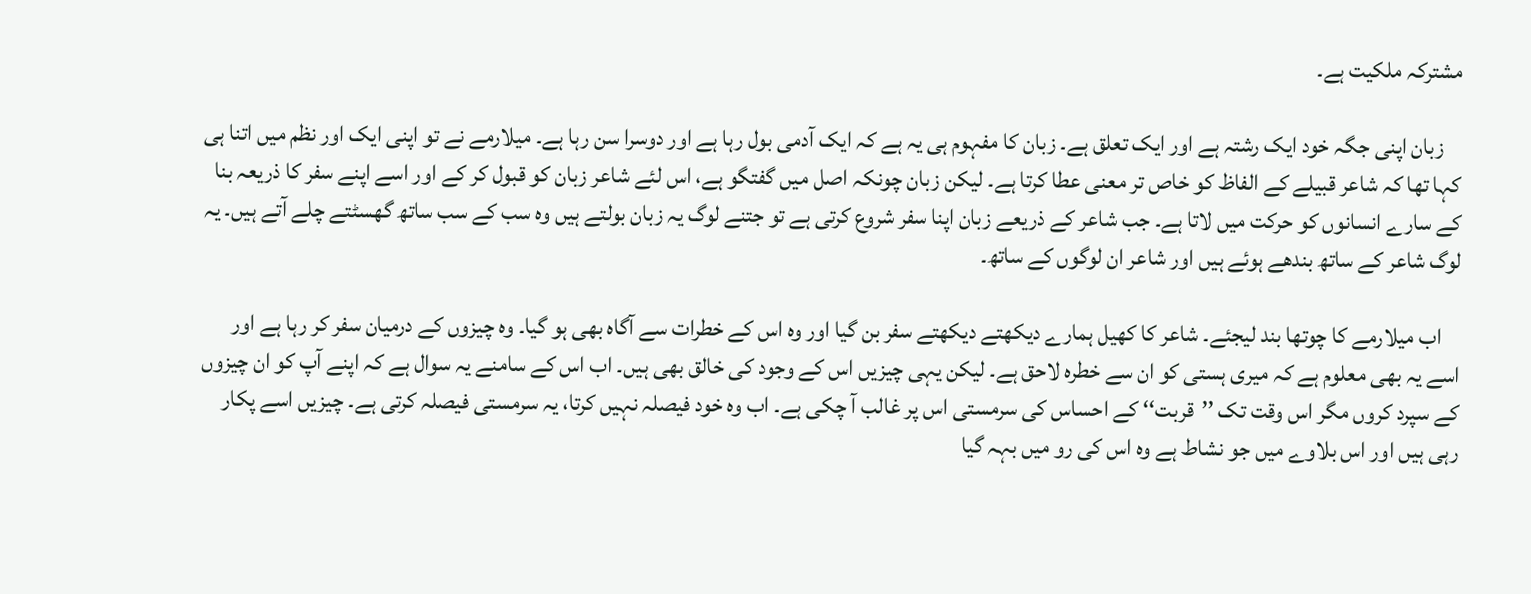مشترکہ ملکیت ہے۔

    زبان اپنی جگہ خود ایک رشتہ ہے اور ایک تعلق ہے۔ زبان کا مفہوم ہی یہ ہے کہ ایک آدمی بول رہا ہے اور دوسرا سن رہا ہے۔ میلارمے نے تو اپنی ایک اور نظم میں اتنا ہی کہا تھا کہ شاعر قبیلے کے الفاظ کو خاص تر معنی عطا کرتا ہے۔ لیکن زبان چونکہ اصل میں گفتگو ہے، اس لئے شاعر زبان کو قبول کر کے اور اسے اپنے سفر کا ذریعہ بنا کے سارے انسانوں کو حرکت میں لاتا ہے۔ جب شاعر کے ذریعے زبان اپنا سفر شروع کرتی ہے تو جتنے لوگ یہ زبان بولتے ہیں وہ سب کے سب ساتھ گھسٹتے چلے آتے ہیں۔ یہ لوگ شاعر کے ساتھ بندھے ہوئے ہیں اور شاعر ان لوگوں کے ساتھ۔

    اب میلارمے کا چوتھا بند لیجئے۔ شاعر کا کھیل ہمارے دیکھتے دیکھتے سفر بن گیا اور وہ اس کے خطرات سے آگاہ بھی ہو گیا۔ وہ چیزوں کے درمیان سفر کر رہا ہے اور اسے یہ بھی معلوم ہے کہ میری ہستی کو ان سے خطرہ لاحق ہے۔ لیکن یہی چیزیں اس کے وجود کی خالق بھی ہیں۔ اب اس کے سامنے یہ سوال ہے کہ اپنے آپ کو ان چیزوں کے سپرد کروں مگر اس وقت تک ’’قربت‘‘ کے احساس کی سرمستی اس پر غالب آ چکی ہے۔ اب وہ خود فیصلہ نہیں کرتا، یہ سرمستی فیصلہ کرتی ہے۔ چیزیں اسے پکار رہی ہیں اور اس بلاوے میں جو نشاط ہے وہ اس کی رو میں بہہ گیا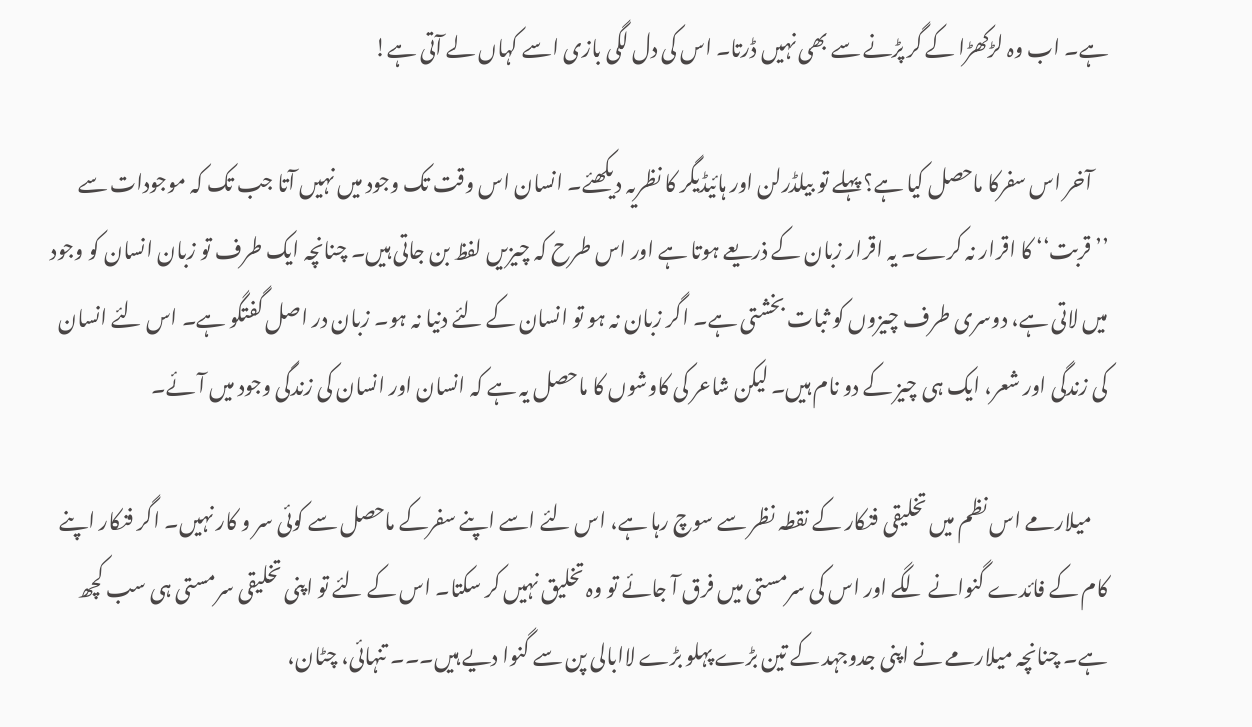ہے۔ اب وہ لڑکھڑا کے گر پڑنے سے بھی نہیں ڈرتا۔ اس کی دل لگی بازی اسے کہاں لے آتی ہے!

    آخر اس سفرکا ماحصل کیا ہے؟ پہلے تو بیلڈرلن اور ہائیڈیگر کا نظریہ دیکھئے۔ انسان اس وقت تک وجود میں نہیں آتا جب تک کہ موجودات سے ’’قربت‘‘ کا اقرار نہ کرے۔ یہ اقرار زبان کے ذریعے ہوتا ہے اور اس طرح کہ چیزیں لفظ بن جاتی ہیں۔ چنانچہ ایک طرف تو زبان انسان کو وجود میں لاتی ہے، دوسری طرف چیزوں کو ثبات بخشتی ہے۔ اگر زبان نہ ہو تو انسان کے لئے دنیا نہ ہو۔ زبان در اصل گفتگو ہے۔ اس لئے انسان کی زندگی اور شعر، ایک ہی چیز کے دو نام ہیں۔ لیکن شاعر کی کاوشوں کا ماحصل یہ ہے کہ انسان اور انسان کی زندگی وجود میں آئے۔

    میلارمے اس نظم میں تخلیقی فنکار کے نقطہ نظر سے سوچ رہا ہے، اس لئے اسے اپنے سفرکے ماحصل سے کوئی سر و کار نہیں۔ اگر فنکار اپنے کام کے فائدے گنوانے لگے اور اس کی سرمستی میں فرق آ جائے تو وہ تخلیق نہیں کر سکتا۔ اس کے لئے تو اپنی تخلیقی سرمستی ہی سب کچھ ہے۔ چنانچہ میلارمے نے اپنی جدوجہد کے تین بڑے پہلو بڑے لاابالی پن سے گنوا دیے ہیں۔۔۔ تنہائی، چٹان،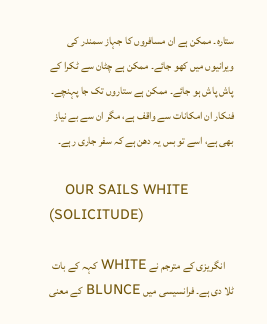ستارہ۔ ممکن ہے ان مسافروں کا جہاز سمندر کی ویرانیوں میں کھو جائے۔ ممکن ہے چٹان سے ٹکرا کے پاش پاش ہو جائے۔ ممکن ہے ستاروں تک جا پہنچے۔ فنکار ان امکانات سے واقف ہے، مگر ان سے بے نیاز بھی ہے، اسے تو بس یہ دھن ہے کہ سفر جاری رہے۔

    OUR SAILS WHITE (SOLICITUDE)

    انگریزی کے مترجم نے WHITE کہہ کے بات ٹلا دی ہے۔ فرانسیسی میں BLUNCE کے معنی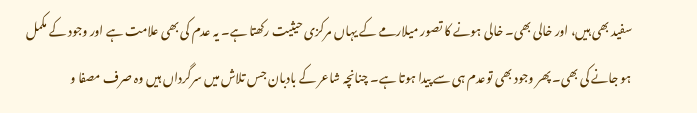سفید بھی ہیں، اور خالی بھی۔ خالی ہونے کا تصور میلارمے کے یہاں مرکزی حیثیت رکھتا ہے۔ یہ عدم کی بھی علامت ہے اور وجود کے مکمل ہو جانے کی بھی۔ پھر وجود بھی توعدم ہی سے پیدا ہوتا ہے۔ چنانچہ شاعر کے بادبان جس تلاش میں سرگرداں ہیں وہ صرف مصفا و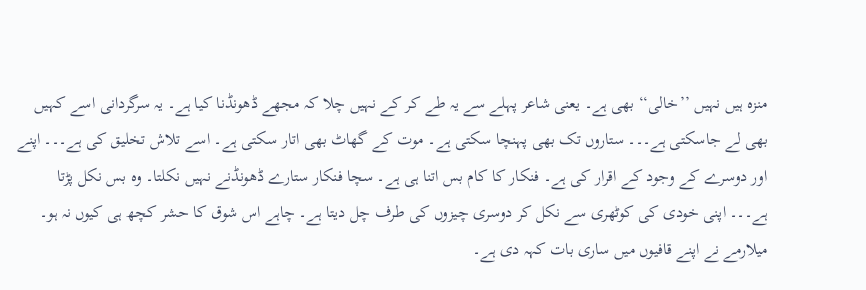منزہ ہیں نہیں ’’خالی‘‘ بھی ہے۔ یعنی شاعر پہلے سے یہ طے کر کے نہیں چلا کہ مجھے ڈھونڈنا کیا ہے۔ یہ سرگردانی اسے کہیں بھی لے جاسکتی ہے۔۔۔ ستاروں تک بھی پہنچا سکتی ہے۔ موت کے گھاٹ بھی اتار سکتی ہے۔ اسے تلاش تخلیق کی ہے۔۔۔ اپنے اور دوسرے کے وجود کے اقرار کی ہے۔ فنکار کا کام بس اتنا ہی ہے۔ سچا فنکار ستارے ڈھونڈنے نہیں نکلتا۔ وہ بس نکل پڑتا ہے۔۔۔ اپنی خودی کی کوٹھری سے نکل کر دوسری چیزوں کی طرف چل دیتا ہے۔ چاہے اس شوق کا حشر کچھ ہی کیوں نہ ہو۔ میلارمے نے اپنے قافیوں میں ساری بات کہہ دی ہے۔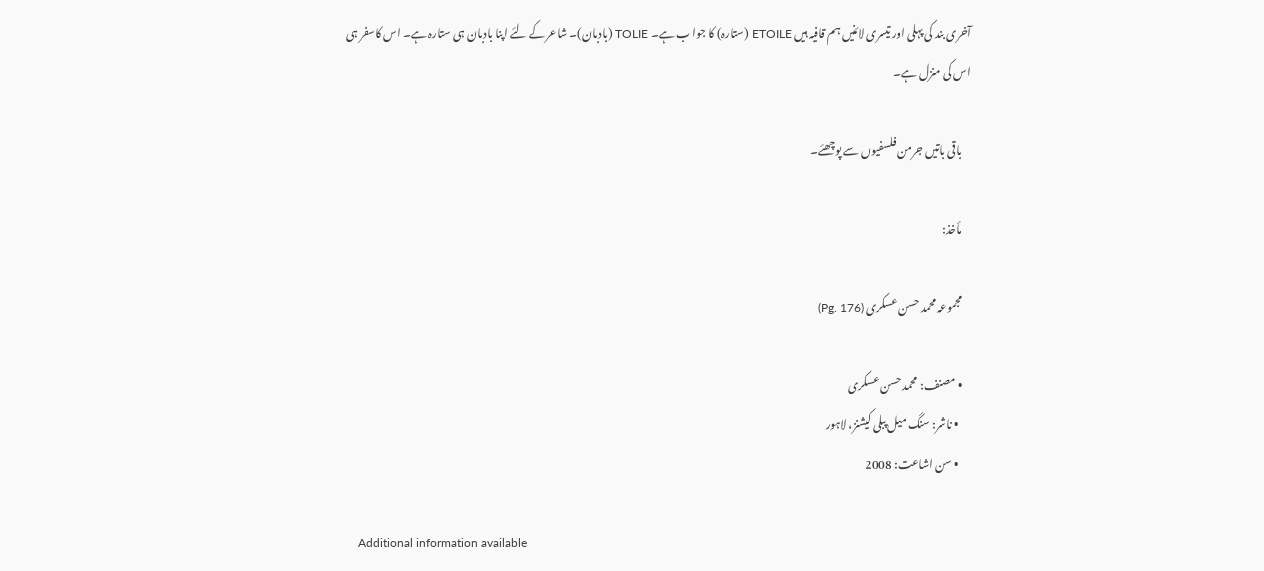آخری بند کی پہلی اور تیسری لائنیں ہم قافیہ ہیں ETOILE (ستارہ) کا جوا ب ہے۔ TOLIE (بادبان)۔ شاعر کے لئے اپنا بادبان ہی ستارہ ہے۔ اس کاسفر ہی اس کی منزل ہے۔

    باقی باتیں جرمن فلسفیوں سے پوچھئے۔

    مأخذ:

    مجموعہ محمد حسن عسکری (Pg. 176)

    • مصنف: محمد حسن عسکری
      • ناشر: سنگ میل پبلی کیشنز، لاہور
      • سن اشاعت: 2008

    Additional information available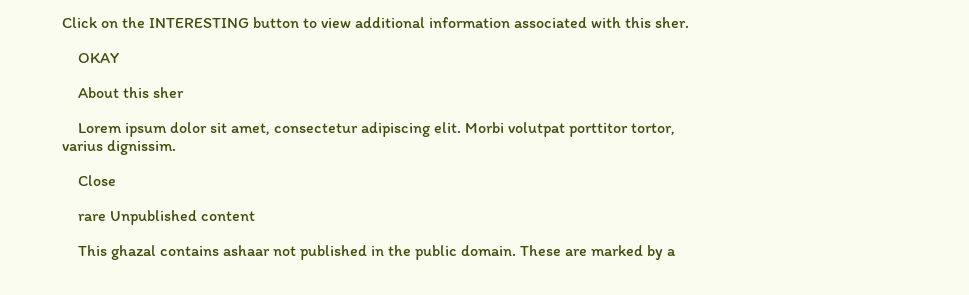Click on the INTERESTING button to view additional information associated with this sher.

    OKAY

    About this sher

    Lorem ipsum dolor sit amet, consectetur adipiscing elit. Morbi volutpat porttitor tortor, varius dignissim.

    Close

    rare Unpublished content

    This ghazal contains ashaar not published in the public domain. These are marked by a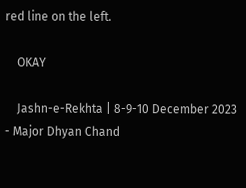red line on the left.

    OKAY

    Jashn-e-Rekhta | 8-9-10 December 2023 - Major Dhyan Chand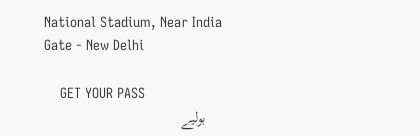National Stadium, Near India Gate - New Delhi

    GET YOUR PASS
    بولیے